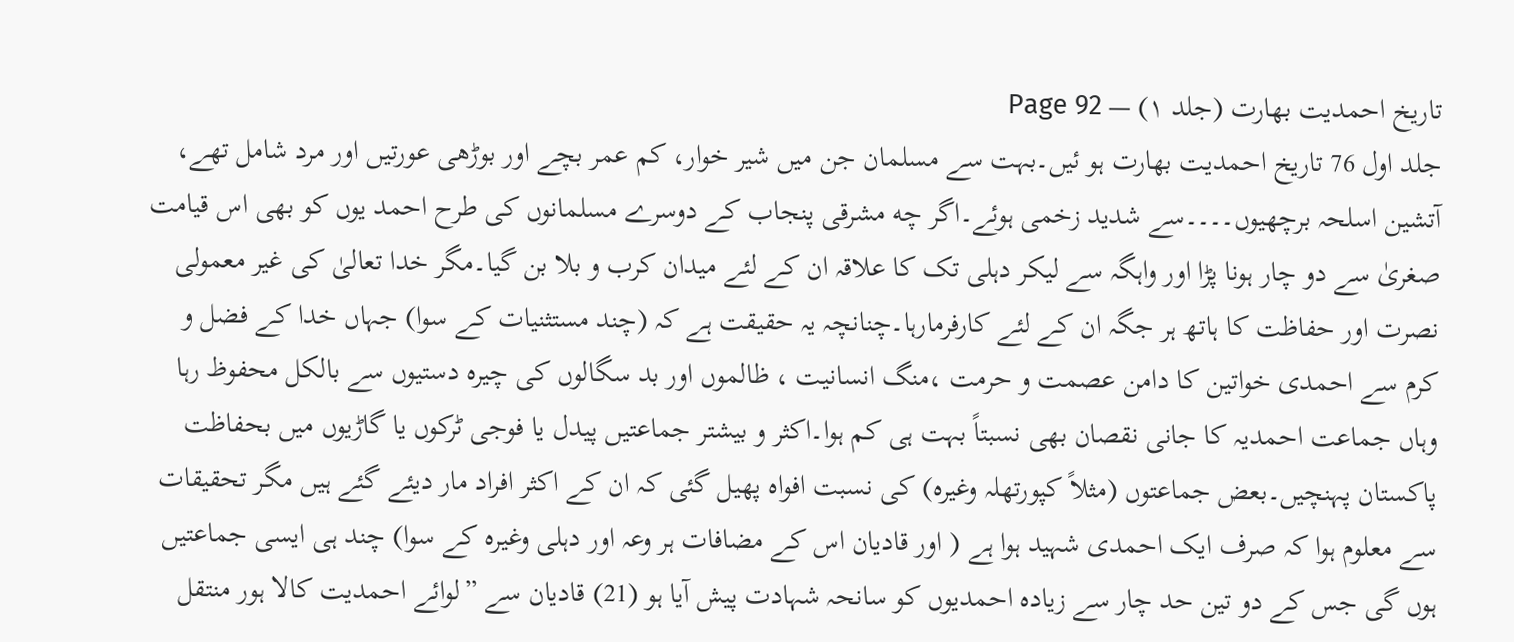تاریخ احمدیت بھارت (جلد ۱) — Page 92
جلد اول 76 تاریخ احمدیت بھارت ہو ئیں۔بہت سے مسلمان جن میں شیر خوار، کم عمر بچے اور بوڑھی عورتیں اور مرد شامل تھے، آتشین اسلحہ برچھیوں۔۔۔۔سے شدید زخمی ہوئے۔اگر چه مشرقی پنجاب کے دوسرے مسلمانوں کی طرح احمد یوں کو بھی اس قیامت صغریٰ سے دو چار ہونا پڑا اور واہگہ سے لیکر دہلی تک کا علاقہ ان کے لئے میدان کرب و بلا بن گیا۔مگر خدا تعالیٰ کی غیر معمولی نصرت اور حفاظت کا ہاتھ ہر جگہ ان کے لئے کارفرمارہا۔چنانچہ یہ حقیقت ہے کہ (چند مستثنیات کے سوا) جہاں خدا کے فضل و کرم سے احمدی خواتین کا دامن عصمت و حرمت ،منگ انسانیت ، ظالموں اور بد سگالوں کی چیرہ دستیوں سے بالکل محفوظ رہا وہاں جماعت احمدیہ کا جانی نقصان بھی نسبتاً بہت ہی کم ہوا۔اکثر و بیشتر جماعتیں پیدل یا فوجی ٹرکوں یا گاڑیوں میں بحفاظت پاکستان پہنچیں۔بعض جماعتوں (مثلاً کپورتھلہ وغیرہ) کی نسبت افواہ پھیل گئی کہ ان کے اکثر افراد مار دیئے گئے ہیں مگر تحقیقات سے معلوم ہوا کہ صرف ایک احمدی شہید ہوا ہے ( اور قادیان اس کے مضافات ہر وعہ اور دہلی وغیرہ کے سوا) چند ہی ایسی جماعتیں ہوں گی جس کے دو تین حد چار سے زیادہ احمدیوں کو سانحہ شہادت پیش آیا ہو (21) قادیان سے ”لوائے احمدیت کالا ہور منتقل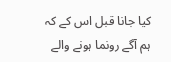کیا جانا قبل اس کے کہ ہم آگے رونما ہونے والے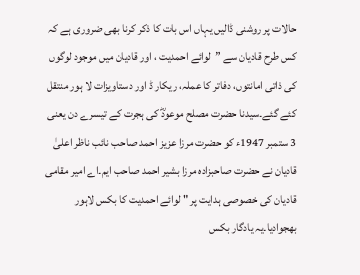حالات پر روشنی ڈالیں یہاں اس بات کا ذکر کرنا بھی ضروری ہے کہ کس طرح قادیان سے ”لوائے احمدیت ، اور قادیان میں موجود لوگوں کی ذاتی امانتوں، دفاتر کا عملہ، ریکار ڈ اور دستاویزات لا ہور منتقل کئے گئے۔سیدنا حضرت مصلح موعودؓ کی ہجرت کے تیسرے دن یعنی 3 ستمبر 1947ء کو حضرت مرزا عزیز احمد صاحب نائب ناظر اعلیٰ قادیان نے حضرت صاحبزادہ مرزا بشیر احمد صاحب ایم۔اے امیر مقامی قادیان کی خصوصی ہدایت پر " لوائے احمدیت کا بکس لاہور بھجوادیا۔یہ یادگار بکس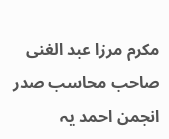مکرم مرزا عبد الغنی صاحب محاسب صدر انجمن احمد یہ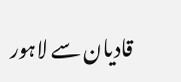قادیان سے لاہور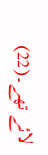لائے تھے۔(22)